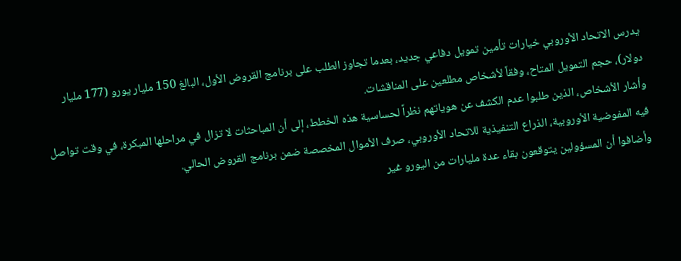يدرس الاتحاد الأوروبي خيارات تأمين تمويل دفاعي جديد، بعدما تجاوز الطلب على برنامج القروض الأول، البالغ 150 مليار يورو (177 مليار دولار)، حجم التمويل المتاح، وفقاً لأشخاص مطلعين على المناقشات.
وأشار الأشخاص، الذين طلبوا عدم الكشف عن هوياتهم نظراً لحساسية هذه الخطط، إلى أن المباحثات لا تزال في مراحلها المبكرة، في وقت تواصل فيه المفوضية الأوروبية، الذراع التنفيذية للاتحاد الأوروبي، صرف الأموال المخصصة ضمن برنامج القروض الحالي.
وأضافوا أن المسؤولين يتوقعون بقاء عدة مليارات من اليورو غير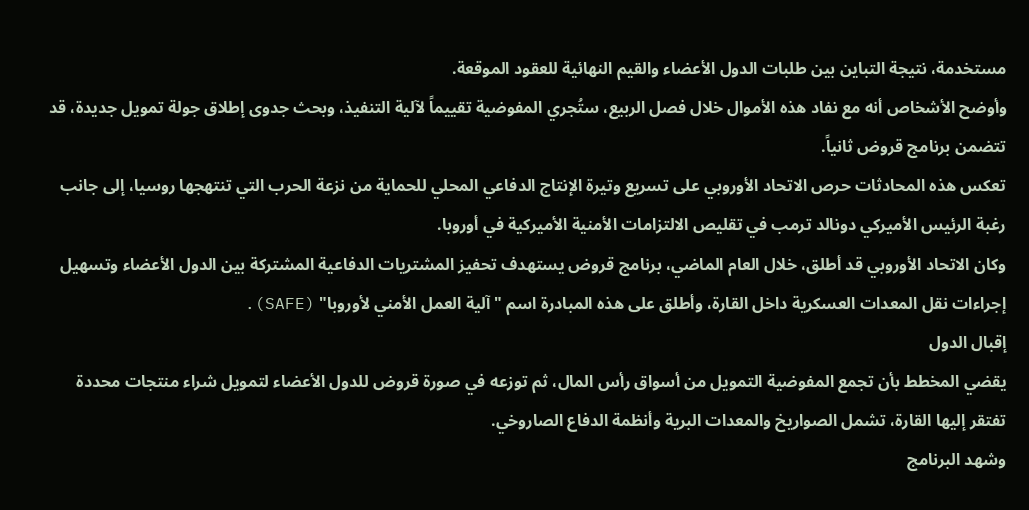مستخدمة، نتيجة التباين بين طلبات الدول الأعضاء والقيم النهائية للعقود الموقعة.
وأوضح الأشخاص أنه مع نفاد هذه الأموال خلال فصل الربيع، ستُجري المفوضية تقييماً لآلية التنفيذ، وبحث جدوى إطلاق جولة تمويل جديدة، قد تتضمن برنامج قروض ثانياً.
تعكس هذه المحادثات حرص الاتحاد الأوروبي على تسريع وتيرة الإنتاج الدفاعي المحلي للحماية من نزعة الحرب التي تنتهجها روسيا، إلى جانب رغبة الرئيس الأميركي دونالد ترمب في تقليص الالتزامات الأمنية الأميركية في أوروبا.
وكان الاتحاد الأوروبي قد أطلق، خلال العام الماضي، برنامج قروض يستهدف تحفيز المشتريات الدفاعية المشتركة بين الدول الأعضاء وتسهيل إجراءات نقل المعدات العسكرية داخل القارة، وأطلق على هذه المبادرة اسم "آلية العمل الأمني لأوروبا" (SAFE).
إقبال الدول
يقضي المخطط بأن تجمع المفوضية التمويل من أسواق رأس المال، ثم توزعه في صورة قروض للدول الأعضاء لتمويل شراء منتجات محددة تفتقر إليها القارة، تشمل الصواريخ والمعدات البرية وأنظمة الدفاع الصاروخي.
وشهد البرنامج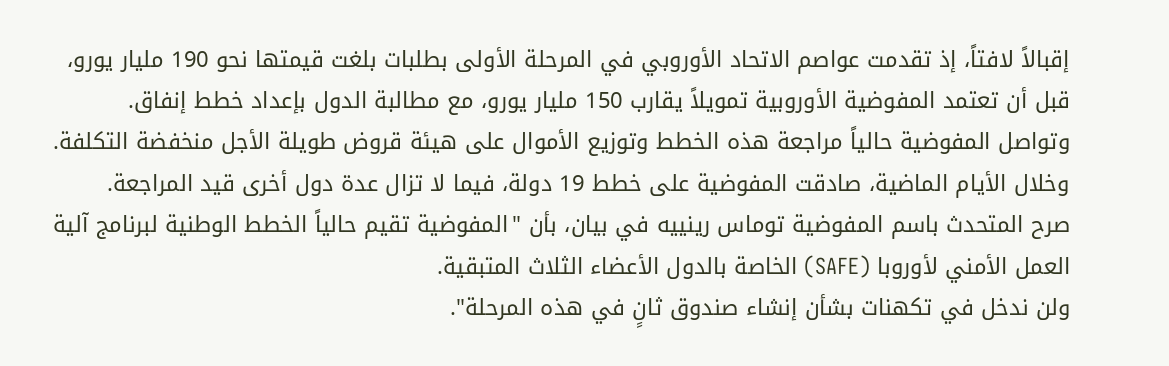إقبالاً لافتاً، إذ تقدمت عواصم الاتحاد الأوروبي في المرحلة الأولى بطلبات بلغت قيمتها نحو 190 مليار يورو، قبل أن تعتمد المفوضية الأوروبية تمويلاً يقارب 150 مليار يورو، مع مطالبة الدول بإعداد خطط إنفاق.
وتواصل المفوضية حالياً مراجعة هذه الخطط وتوزيع الأموال على هيئة قروض طويلة الأجل منخفضة التكلفة.
وخلال الأيام الماضية، صادقت المفوضية على خطط 19 دولة، فيما لا تزال عدة دول أخرى قيد المراجعة.
صرح المتحدث باسم المفوضية توماس رينييه في بيان، بأن "المفوضية تقيم حالياً الخطط الوطنية لبرنامج آلية العمل الأمني لأوروبا (SAFE) الخاصة بالدول الأعضاء الثلاث المتبقية.
ولن ندخل في تكهنات بشأن إنشاء صندوق ثانٍ في هذه المرحلة".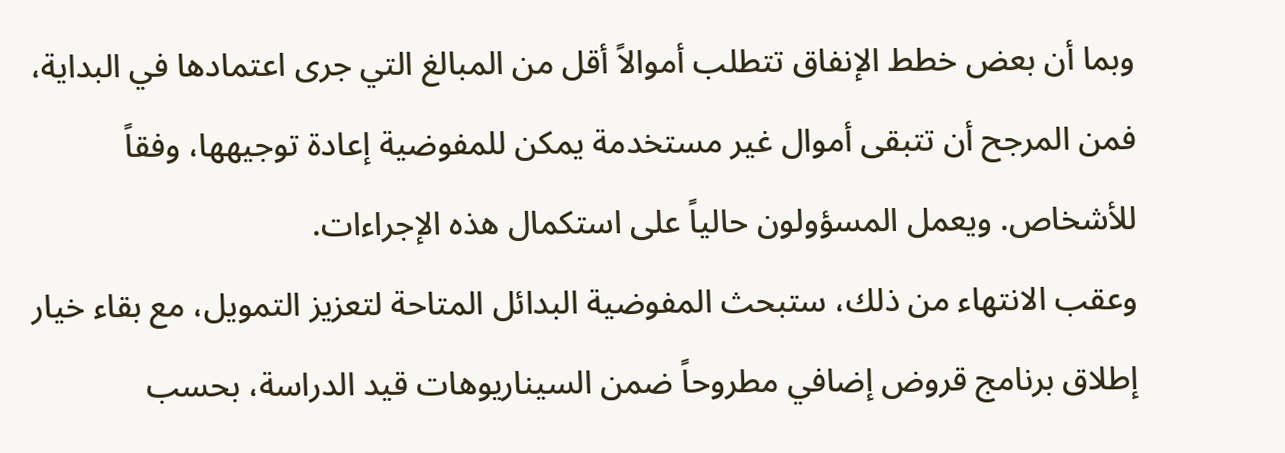وبما أن بعض خطط الإنفاق تتطلب أموالاً أقل من المبالغ التي جرى اعتمادها في البداية، فمن المرجح أن تتبقى أموال غير مستخدمة يمكن للمفوضية إعادة توجيهها، وفقاً للأشخاص. ويعمل المسؤولون حالياً على استكمال هذه الإجراءات.
وعقب الانتهاء من ذلك، ستبحث المفوضية البدائل المتاحة لتعزيز التمويل، مع بقاء خيار إطلاق برنامج قروض إضافي مطروحاً ضمن السيناريوهات قيد الدراسة، بحسب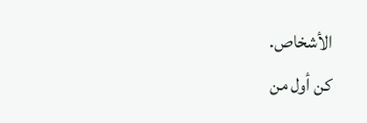الأشخاص.
كن أول من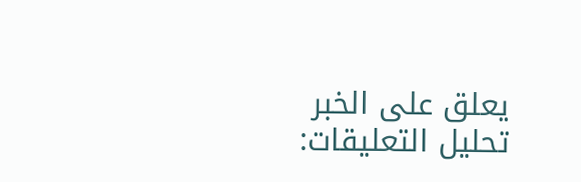يعلق على الخبر
تحليل التعليقات: